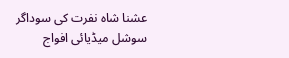عشنا شاہ نفرت کی سوداگر سوشل میڈیائی افواج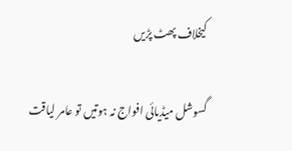کیخلاف پھٹ پڑیں

گسوشل میڈیائی افواج نہ ہوتیں تو عامر لیاقت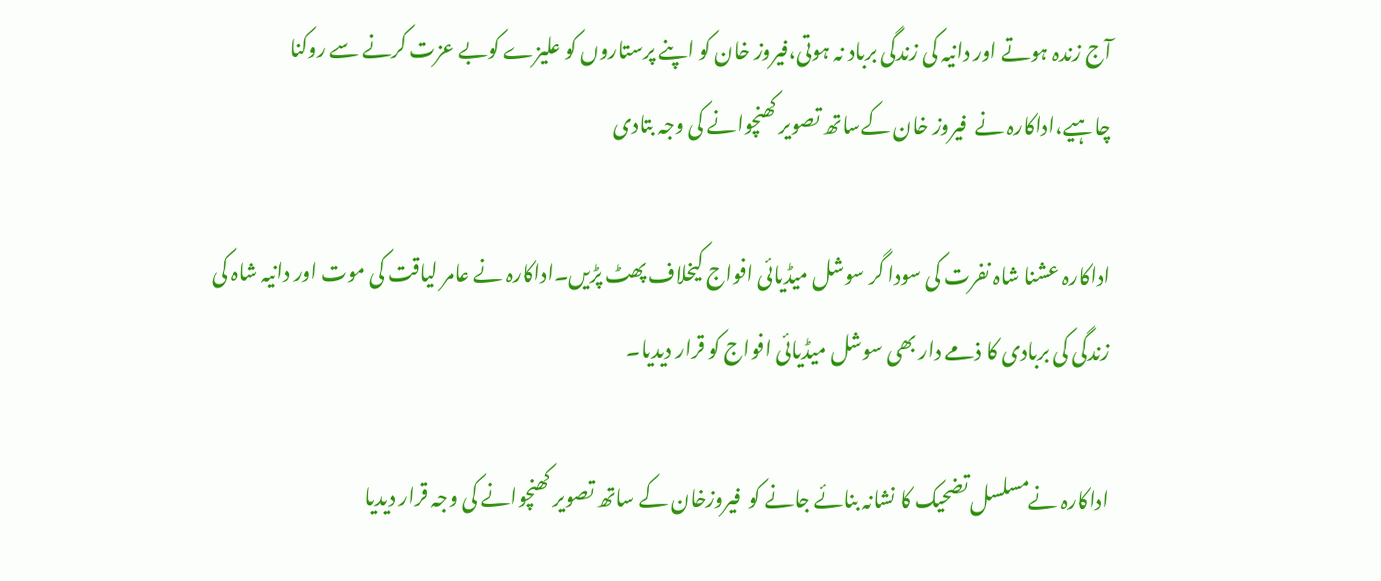آج زندہ ہوتے اور دانیہ کی زندگی برباد نہ ہوتی،فیروز خان کو اپنے پرستاروں کو علیزے کوبے عزت کرنے سے روکنا چاہیے،اداکارہ نے  فیروز خان کےساتھ تصویر کھنچوانے کی وجہ بتادی

اداکارہ عشنا شاہ نفرت کی سودا گر سوشل میڈیائی افواج کیخلاف پھٹ پڑیں۔اداکارہ نے عامر لیاقت کی موت اور دانیہ شاہ کی زندگی کی بربادی کا ذمے دار بھی سوشل میڈیائی افواج کو قرار دیدیا۔

اداکارہ نےمسلسل تضحیک کا نشانہ بنائے جانے کو  فیروزخان کے ساتھ تصویر کھنچوانے کی وجہ قرار دیدیا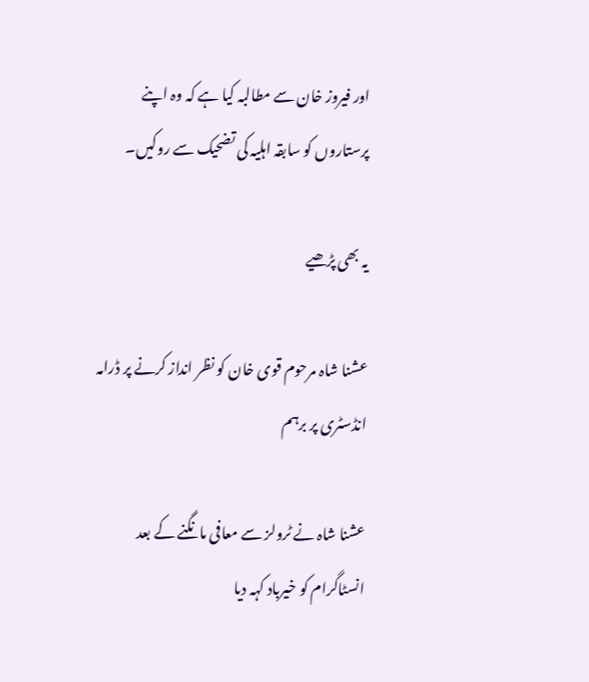اور فیروز خان سے مطالبہ کیا ہے کہ وہ اپنے پرستاروں کو سابقہ اہلیہ کی تضحیک سے روکیں۔

یہ بھی پڑھیے

عشنا شاہ مرحوم قوی خان کو نظر انداز کرنے پر ڈرامہ انڈسٹری پر برہم

عشنا شاہ نے ٹرولز سے معافی مانگنے کے بعد انسٹاگرام کو خیرباد کہہ دیا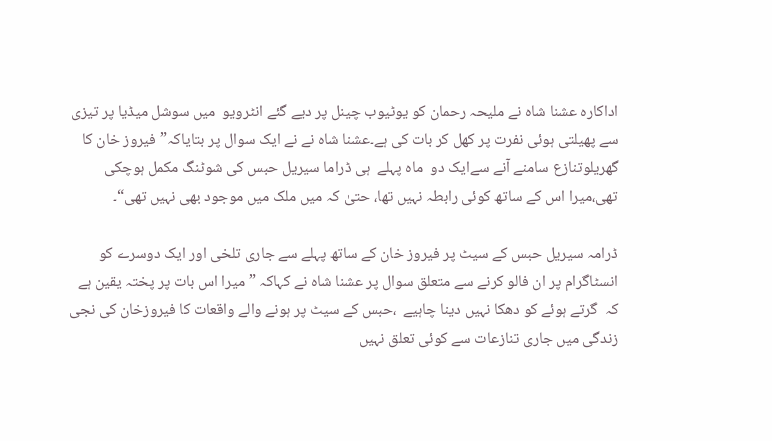اداکارہ عشنا شاہ نے ملیحہ رحمان کو یوٹیوب چینل پر دیے گئے انٹرویو  میں سوشل میڈیا پر تیزی سے پھیلتی ہوئی نفرت پر کھل کر بات کی ہے۔عشنا شاہ نے نے ایک سوال پر بتایاکہ”فیروز خان کا گھریلوتنازع سامنے آنے سےایک دو  ماہ پہلے  ہی ڈراما سیریل حبس کی شوٹنگ مکمل ہوچکی تھی،میرا اس کے ساتھ کوئی رابطہ نہیں تھا، حتیٰ کہ میں ملک میں موجود بھی نہیں تھی“۔

ڈرامہ سیریل حبس کے سیٹ پر فیروز خان کے ساتھ پہلے سے جاری تلخی اور ایک دوسرے کو انسٹاگرام پر ان فالو کرنے سے متعلق سوال پر عشنا شاہ نے کہاکہ ”میرا اس بات پر پختہ یقین ہے کہ  گرتے ہوئے کو دھکا نہیں دینا چاہیے  ،حبس کے سیٹ پر ہونے والے واقعات کا فیروزخان کی نجی زندگی میں جاری تنازعات سے کوئی تعلق نہیں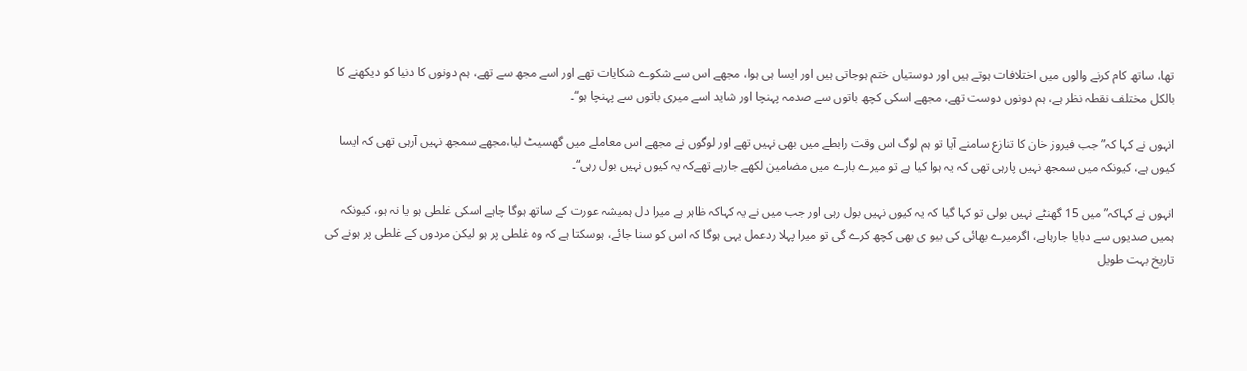تھا، ساتھ کام کرنے والوں میں اختلافات ہوتے ہیں اور دوستیاں ختم ہوجاتی ہیں اور ایسا ہی ہوا، مجھے اس سے شکوے شکایات تھے اور اسے مجھ سے تھے، ہم دونوں کا دنیا کو دیکھنے کا بالکل مختلف نقطہ نظر ہے، ہم دونوں دوست تھے، مجھے اسکی کچھ باتوں سے صدمہ پہنچا اور شاید اسے میری باتوں سے پہنچا ہو“۔

انہوں نے کہا کہ” جب فیروز خان کا تنازع سامنے آیا تو ہم لوگ اس وقت رابطے میں بھی نہیں تھے اور لوگوں نے مجھے اس معاملے میں گھسیٹ لیا،مجھے سمجھ نہیں آرہی تھی کہ ایسا کیوں ہے، کیونکہ میں سمجھ نہیں پارہی تھی کہ یہ ہوا کیا ہے تو میرے بارے میں مضامین لکھے جارہے تھےکہ یہ کیوں نہیں بول رہی“۔

انہوں نے کہاکہ” میں 15 گھنٹے نہیں بولی تو کہا گیا کہ یہ کیوں نہیں بول رہی اور جب میں نے یہ کہاکہ ظاہر ہے میرا دل ہمیشہ عورت کے ساتھ ہوگا چاہے اسکی غلطی ہو یا نہ ہو، کیونکہ ہمیں صدیوں سے دبایا جارہاہے، اگرمیرے بھائی کی بیو ی بھی کچھ کرے گی تو میرا پہلا ردعمل یہی ہوگا کہ اس کو سنا جائے، ہوسکتا ہے کہ وہ غلطی پر ہو لیکن مردوں کے غلطی پر ہونے کی تاریخ بہت طویل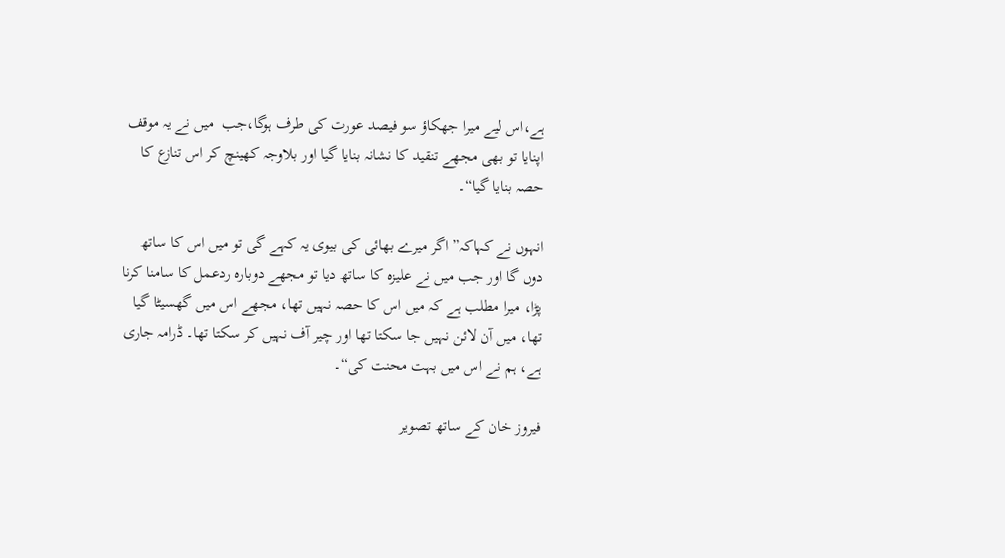ہے،اس لیے میرا جھکاؤ سو فیصد عورت کی طرف ہوگا،جب  میں نے یہ موقف اپنایا تو بھی مجھے تنقید کا نشانہ بنایا گیا اور بلاوجہ کھینچ کر اس تنازع کا حصہ بنایا گیا“۔

انہوں نے کہاکہ” اگر میرے بھائی کی بیوی یہ کہے گی تو میں اس کا ساتھ دوں گا اور جب میں نے علیزہ کا ساتھ دیا تو مجھے دوبارہ ردعمل کا سامنا کرنا پڑا، میرا مطلب ہے کہ میں اس کا حصہ نہیں تھا، مجھے اس میں گھسیٹا گیا تھا، میں آن لائن نہیں جا سکتا تھا اور چیر آف نہیں کر سکتا تھا۔ ڈرامہ جاری ہے، ہم نے اس میں بہت محنت کی“۔

فیروز خان کے ساتھ تصویر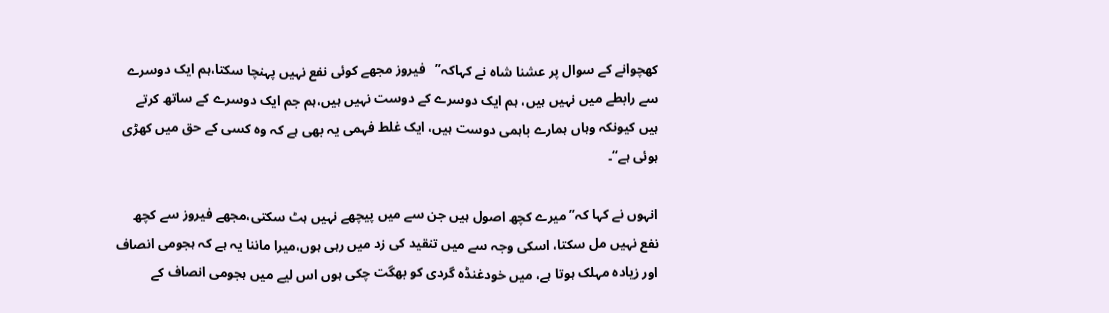کھچوانے کے سوال پر عشنا شاہ نے کہاکہ”   فیروز مجھے کوئی نفع نہیں پہنچا سکتا،ہم ایک دوسرے سے رابطے میں نہیں ہیں، ہم ایک دوسرے کے دوست نہیں ہیں،ہم جم ایک دوسرے کے ساتھ کرتے ہیں کیونکہ وہاں ہمارے باہمی دوست ہیں، ایک غلط فہمی یہ بھی ہے کہ وہ کسی کے حق میں کھڑی ہوئی ہے“۔

انہوں نے کہا کہ”میرے کچھ اصول ہیں جن سے میں پیچھے نہیں ہٹ سکتی،مجھے فیروز سے کچھ نفع نہیں مل سکتا، اسکی وجہ سے میں تنقید کی زد میں رہی ہوں،میرا ماننا یہ ہے کہ ہجومی انصاف اور زیادہ مہلک ہوتا ہے، میں خودغنڈہ گردی کو بھگت چکی ہوں اس لیے میں ہجومی انصاف کے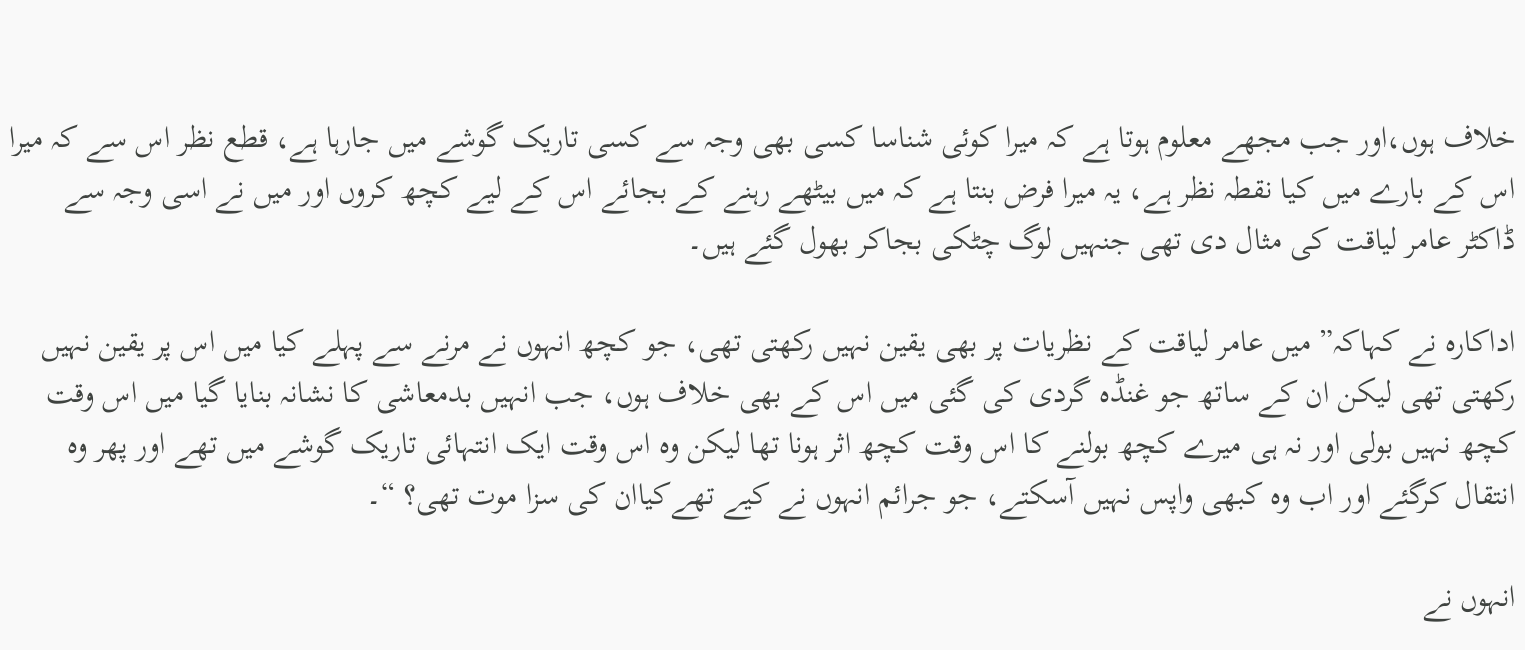خلاف ہوں،اور جب مجھے معلوم ہوتا ہے کہ میرا کوئی شناسا کسی بھی وجہ سے کسی تاریک گوشے میں جارہا ہے، قطع نظر اس سے کہ میرا اس کے بارے میں کیا نقطہ نظر ہے، یہ میرا فرض بنتا ہے کہ میں بیٹھے رہنے کے بجائے اس کے لیے کچھ کروں اور میں نے اسی وجہ سے ڈاکٹر عامر لیاقت کی مثال دی تھی جنہیں لوگ چٹکی بجاکر بھول گئے ہیں۔

اداکارہ نے کہاکہ” میں عامر لیاقت کے نظریات پر بھی یقین نہیں رکھتی تھی، جو کچھ انہوں نے مرنے سے پہلے کیا میں اس پر یقین نہیں رکھتی تھی لیکن ان کے ساتھ جو غنڈہ گردی کی گئی میں اس کے بھی خلاف ہوں، جب انہیں بدمعاشی کا نشانہ بنایا گیا میں اس وقت کچھ نہیں بولی اور نہ ہی میرے کچھ بولنے کا اس وقت کچھ اثر ہونا تھا لیکن وہ اس وقت ایک انتہائی تاریک گوشے میں تھے اور پھر وہ انتقال کرگئے اور اب وہ کبھی واپس نہیں آسکتے، جو جرائم انہوں نے کیے تھےکیاان کی سزا موت تھی؟ “۔

انہوں نے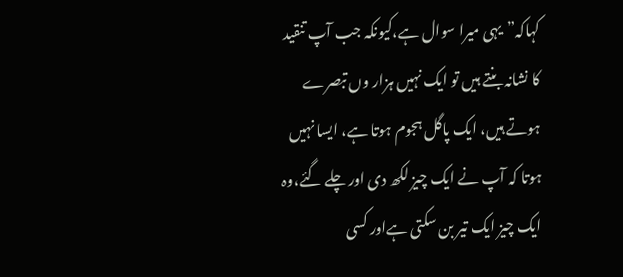کہاکہ”یہی میرا سوال ہے،کیونکہ جب آپ تنقید کا نشانہ بنتے ہیں تو ایک نہیں ہزار وں تبصرے ہوتے ہیں، ایک پاگل ہجوم ہوتا ہے، ایسا نہیں ہوتا کہ آپ نے ایک چیز لکھ دی اور چلے گئے،وہ ایک چیز ایک تیر بن سکتی ہےاور کسی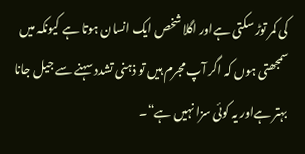کی کمر توڑ سکتی ہےاور اگلا شخص ایک انسان ہوتا ہے کیونکہ میں سمجھتی ہوں کہ اگر آپ مجرم ہیں تو ذہنی تشدد سہنے سے جیل جانا بہتر ہےاور یہ کوئی سزا نہیں ہے“۔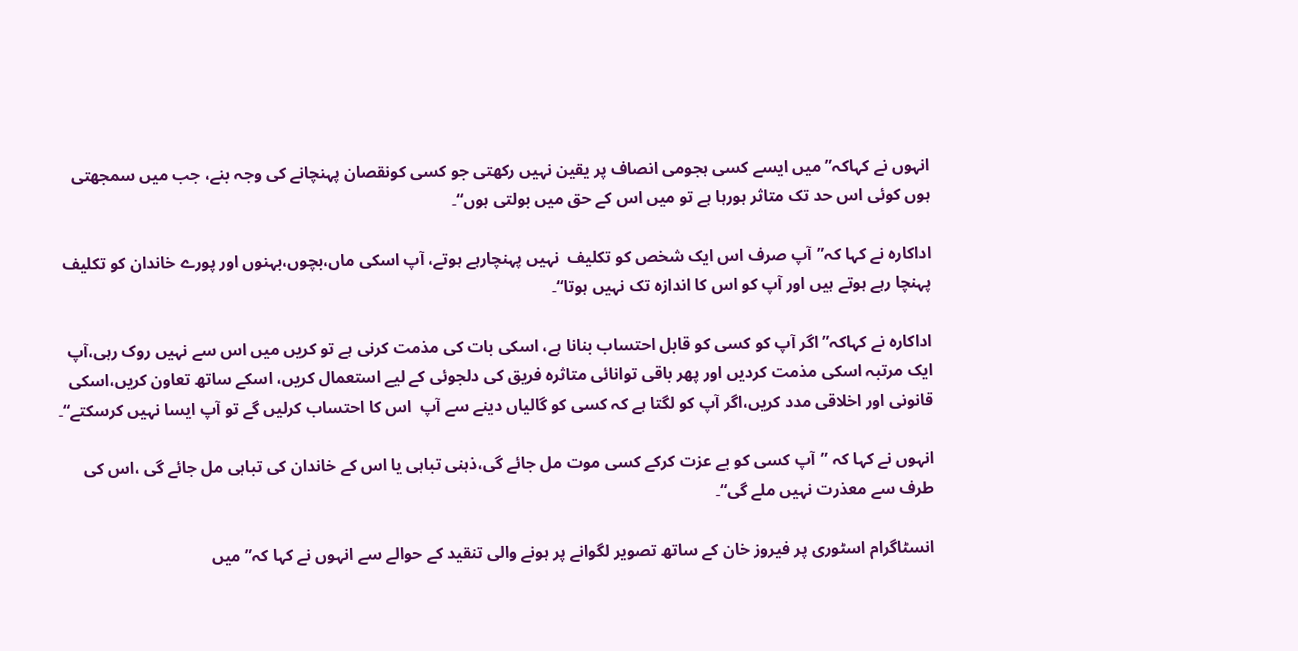انہوں نے کہاکہ” میں ایسے کسی ہجومی انصاف پر یقین نہیں رکھتی جو کسی کونقصان پہنچانے کی وجہ بنے، جب میں سمجھتی ہوں کوئی اس حد تک متاثر ہورہا ہے تو میں اس کے حق میں بولتی ہوں“۔

اداکارہ نے کہا کہ”آپ صرف اس ایک شخص کو تکلیف  نہیں پہنچارہے ہوتے، آپ اسکی ماں،بچوں،بہنوں اور پورے خاندان کو تکلیف پہنچا رہے ہوتے ہیں اور آپ کو اس کا اندازہ تک نہیں ہوتا“۔

اداکارہ نے کہاکہ” اگر آپ کو کسی کو قابل احتساب بنانا ہے، اسکی بات کی مذمت کرنی ہے تو کریں میں اس سے نہیں روک رہی،آپ ایک مرتبہ اسکی مذمت کردیں اور پھر باقی توانائی متاثرہ فریق کی دلجوئی کے لیے استعمال کریں، اسکے ساتھ تعاون کریں،اسکی قانونی اور اخلاقی مدد کریں،اگر آپ کو لگتا ہے کہ کسی کو گالیاں دینے سے آپ  اس کا احتساب کرلیں گے تو آپ ایسا نہیں کرسکتے“۔

انہوں نے کہا کہ ”آپ کسی کو بے عزت کرکے کسی موت مل جائے گی،ذہنی تباہی یا اس کے خاندان کی تباہی مل جائے گی ،اس کی طرف سے معذرت نہیں ملے گی“۔

انسٹاگرام اسٹوری پر فیروز خان کے ساتھ تصویر لگوانے پر ہونے والی تنقید کے حوالے سے انہوں نے کہا کہ”میں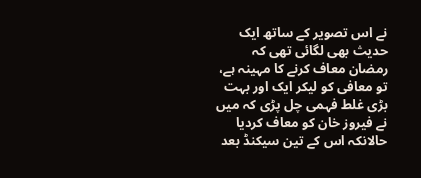نے اس تصویر کے ساتھ ایک حدیث بھی لگائی تھی کہ رمضان معاف کرنے کا مہینہ ہے، تو معافی کو لیکر ایک اور بہت بڑی غلط فہمی چل پڑی کہ میں نے فیروز خان کو معاف کردیا حالانکہ اس کے تین سیکنڈ بعد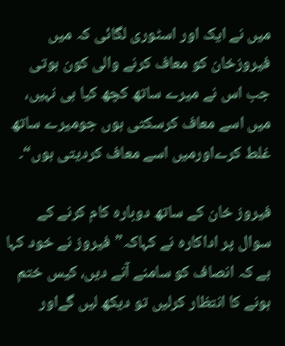میں نے ایک اور اسٹوری لگائی کہ میں  فیروزخان کو معاف کرنے والی کون ہوتی جب اس نے میرے ساتھ کچھ کیا ہی نہیں، میں اسے معاف کرسکتی ہوں جومیرے ساتھ غلط کرےاورمیں اسے معاف کردیتی ہوں“۔

فیروز خان کے ساتھ دوبارہ کام کرنے کے سوال پر اداکارہ نے کہاکہ”فیروز نے خود کہا ہے کہ انصاف کو سامنے آنے دیں، کیس ختم ہونے کا انتظار کرلیں تو دیکھ لیں گےاور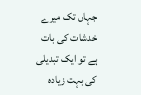جہاں تک میرے خدشات کی بات ہے تو ایک تبدیلی کی بہت زیادہ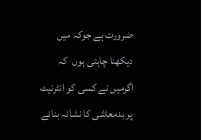ضرورت ہے جوکہ میں دیکھنا چاہتی ہوں  کہ اگرمیں نے کسی کو انٹرنیٹ پر بدمعاشی کا نشانہ بنانے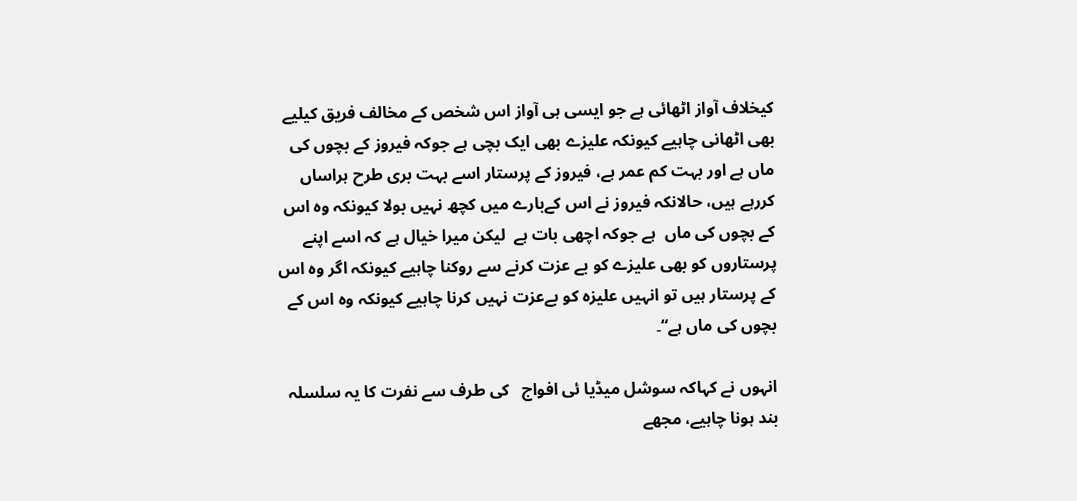کیخلاف آواز اٹھائی ہے جو ایسی ہی آواز اس شخص کے مخالف فریق کیلیے بھی اٹھانی چاہیے کیونکہ علیزے بھی ایک بچی ہے جوکہ فیروز کے بچوں کی ماں ہے اور بہت کم عمر ہے، فیروز کے پرستار اسے بہت بری طرح ہراساں کررہے ہیں، حالانکہ فیروز نے اس کےبارے میں کچھ نہیں بولا کیونکہ وہ اس کے بچوں کی ماں  ہے جوکہ اچھی بات ہے  لیکن میرا خیال ہے کہ اسے اپنے پرستاروں کو بھی علیزے کو بے عزت کرنے سے روکنا چاہیے کیونکہ اگر وہ اس کے پرستار ہیں تو انہیں علیزہ کو بےعزت نہیں کرنا چاہیے کیونکہ وہ اس کے بچوں کی ماں ہے“۔

انہوں نے کہاکہ سوشل میڈیا ئی افواج   کی طرف سے نفرت کا یہ سلسلہ بند ہونا چاہیے، مجھے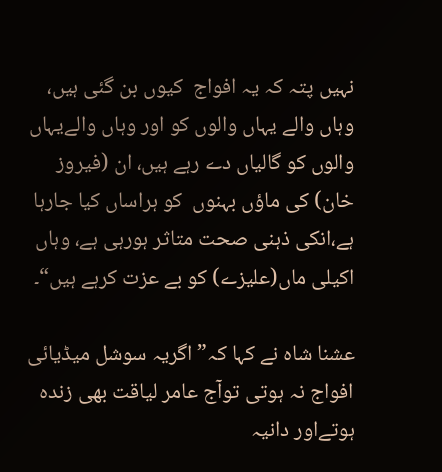نہیں پتہ کہ یہ افواج  کیوں بن گئی ہیں، وہاں والے یہاں والوں کو اور وہاں والےیہاں والوں کو گالیاں دے رہے ہیں، ان (فیروز خان) کی ماؤں بہنوں  کو ہراساں کیا جارہا ہے،انکی ذہنی صحت متاثر ہورہی ہے، وہاں اکیلی ماں(علیزے) کو بے عزت کرہے ہیں“۔

عشنا شاہ نے کہا کہ” اگریہ سوشل میڈیائی افواج نہ ہوتی توآج عامر لیاقت بھی زندہ ہوتےاور دانیہ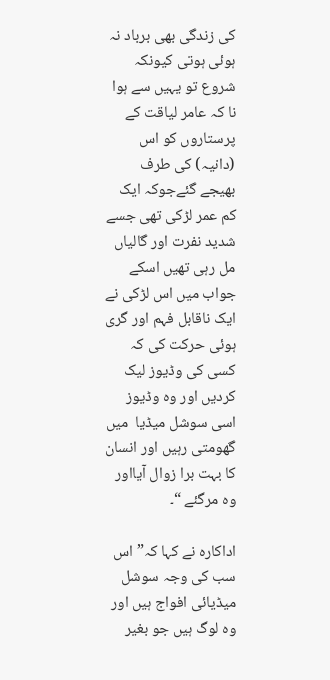کی زندگی بھی برباد نہ ہوئی ہوتی کیونکہ شروع تو یہیں سے ہوا نا کہ عامر لیاقت کے پرستاروں کو اس  (دانیہ) کی طرف بھیجے گئےجوکہ ایک کم عمر لڑکی تھی جسے شدید نفرت اور گالیاں مل رہی تھیں اسکے جواب میں اس لڑکی نے ایک ناقابل فہم اور گری ہوئی حرکت کی کہ کسی کی وڈیوز لیک کردیں اور وہ وڈیوز اسی سوشل میڈیا  میں گھومتی رہیں اور انسان کا بہت برا زوال آیااور وہ مرگئے “۔

اداکارہ نے کہا کہ” اس سب کی وجہ سوشل میڈیائی افواج ہیں اور وہ لوگ ہیں جو بغیر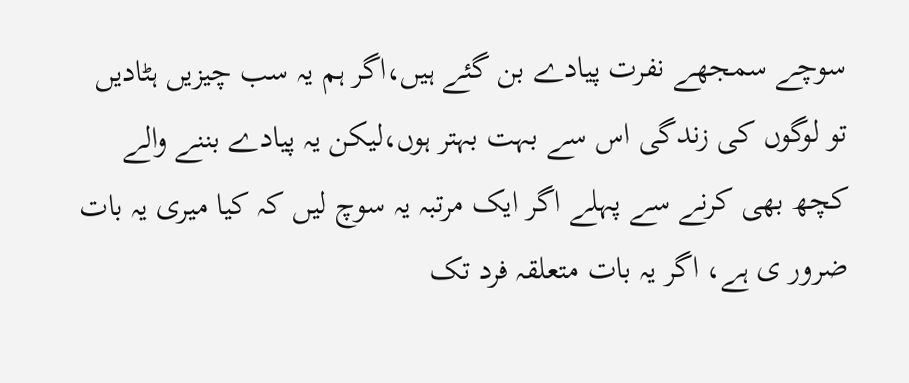سوچے سمجھے نفرت پیادے بن گئے ہیں،اگر ہم یہ سب چیزیں ہٹادیں تو لوگوں کی زندگی اس سے بہت بہتر ہوں،لیکن یہ پیادے بننے والے کچھ بھی کرنے سے پہلے اگر ایک مرتبہ یہ سوچ لیں کہ کیا میری یہ بات ضرور ی ہے، اگر یہ بات متعلقہ فرد تک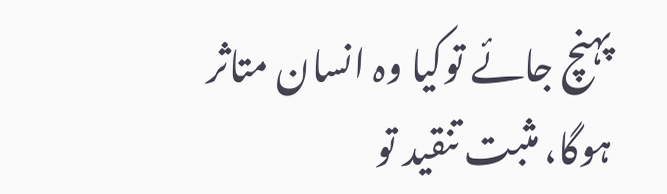پہنچ جائے توکیا وہ انسان متاثر ہوگا، مثبت تنقید تو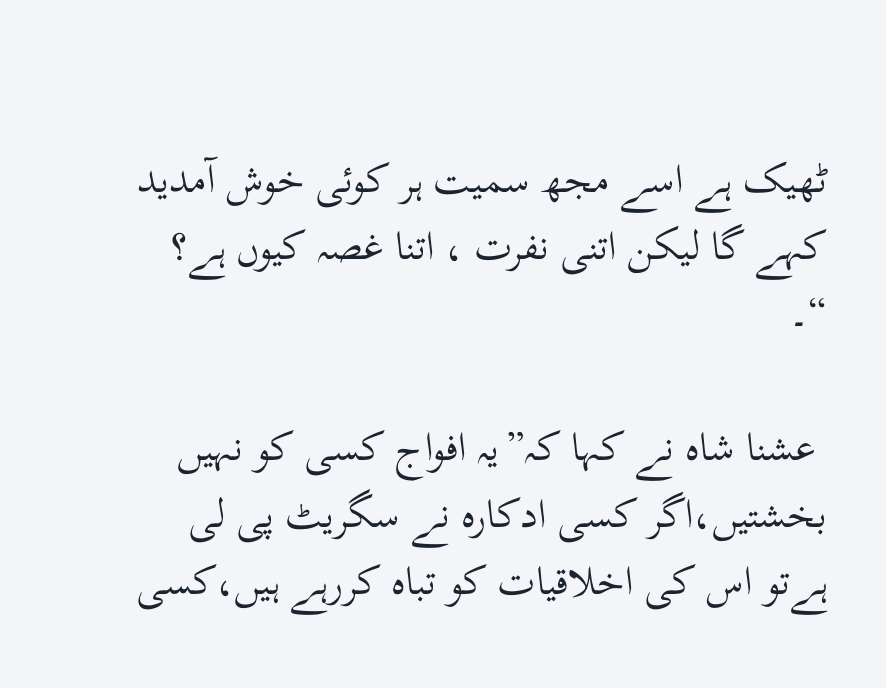ٹھیک ہے اسے مجھ سمیت ہر کوئی خوش آمدید کہے گا لیکن اتنی نفرت ، اتنا غصہ کیوں ہے؟ “۔

 عشنا شاہ نے کہا کہ”یہ افواج کسی کو نہیں بخشتیں،اگر کسی ادکارہ نے سگریٹ پی لی ہےتو اس کی اخلاقیات کو تباہ کررہے ہیں،کسی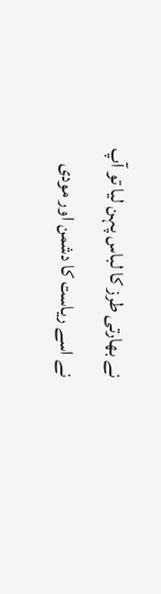نے بھارتی طرز کا لباس پہن لیا تو آپ نے اسے ریاست کا دشمن اور مودی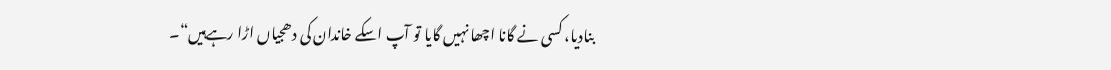بنادیا، کسی نے گانا اچھا نہیں گایا تو آپ اسکے خاندان کی دھجیاں اڑا رہےہیں“۔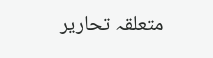متعلقہ تحاریر